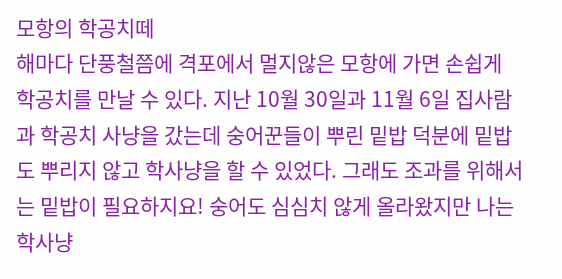모항의 학공치떼
해마다 단풍철쯤에 격포에서 멀지않은 모항에 가면 손쉽게 학공치를 만날 수 있다. 지난 10월 30일과 11월 6일 집사람과 학공치 사냥을 갔는데 숭어꾼들이 뿌린 밑밥 덕분에 밑밥도 뿌리지 않고 학사냥을 할 수 있었다. 그래도 조과를 위해서는 밑밥이 필요하지요! 숭어도 심심치 않게 올라왔지만 나는 학사냥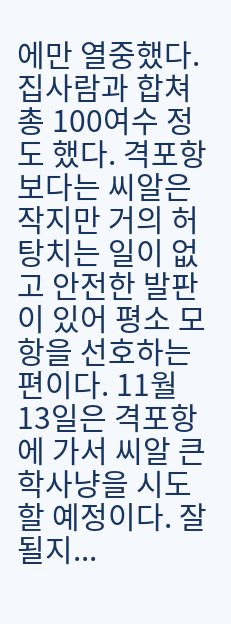에만 열중했다. 집사람과 합쳐 총 100여수 정도 했다. 격포항보다는 씨알은 작지만 거의 허탕치는 일이 없고 안전한 발판이 있어 평소 모항을 선호하는 편이다. 11월 13일은 격포항에 가서 씨알 큰 학사냥을 시도할 예정이다. 잘 될지...